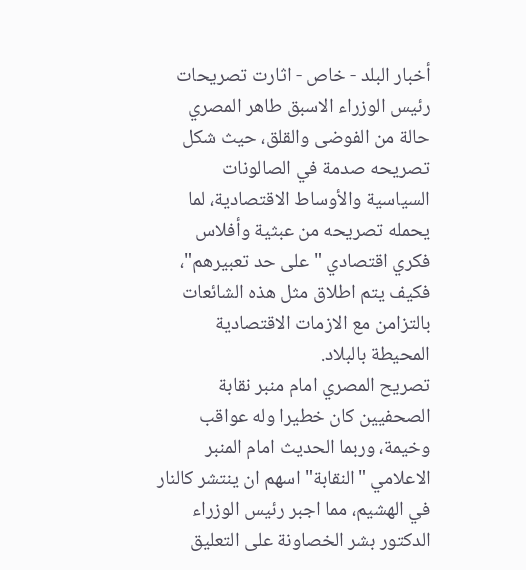أخبار البلد - خاص - اثارت تصريحات رئيس الوزراء الاسبق طاهر المصري حالة من الفوضى والقلق، حيث شكل تصريحه صدمة في الصالونات السياسية والأوساط الاقتصادية، لما يحمله تصريحه من عبثية وأفلاس فكري اقتصادي "على حد تعبيرهم"، فكيف يتم اطلاق مثل هذه الشائعات بالتزامن مع الازمات الاقتصادية المحيطة بالبلاد.
تصريح المصري امام منبر نقابة الصحفيين كان خطيرا وله عواقب وخيمة، وربما الحديث امام المنبر الاعلامي "النقابة" اسهم ان ينتشر كالنار في الهشيم، مما اجبر رئيس الوزراء الدكتور بشر الخصاونة على التعليق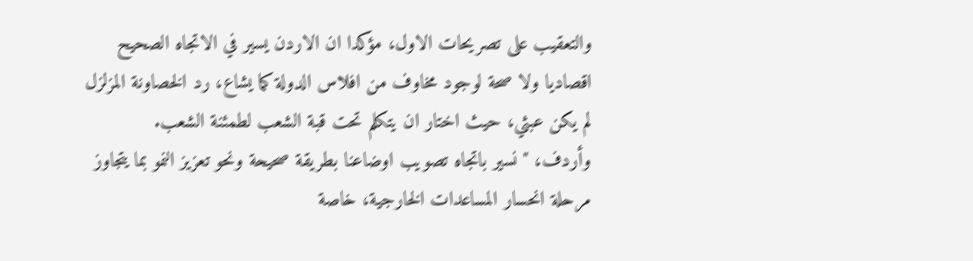والتعقيب على تصريحات الاول، مؤكدا ان الاردن يسير في الاتجاه الصحيح اقصاديا ولا صحة لوجود مخاوف من افلاس الدولة كما يشاع، رد الخصاونة المزلزل لم يكن عبثي، حيث اختار ان يتكلم تحت قبة الشعب لطمئنة الشعب.
وأردف، "نسير باتجاه تصويب اوضاعنا بطريقة صحيحة ونحو تعزيز النمو بما يتجاوز مرحلة انحسار المساعدات الخارجية، خاصة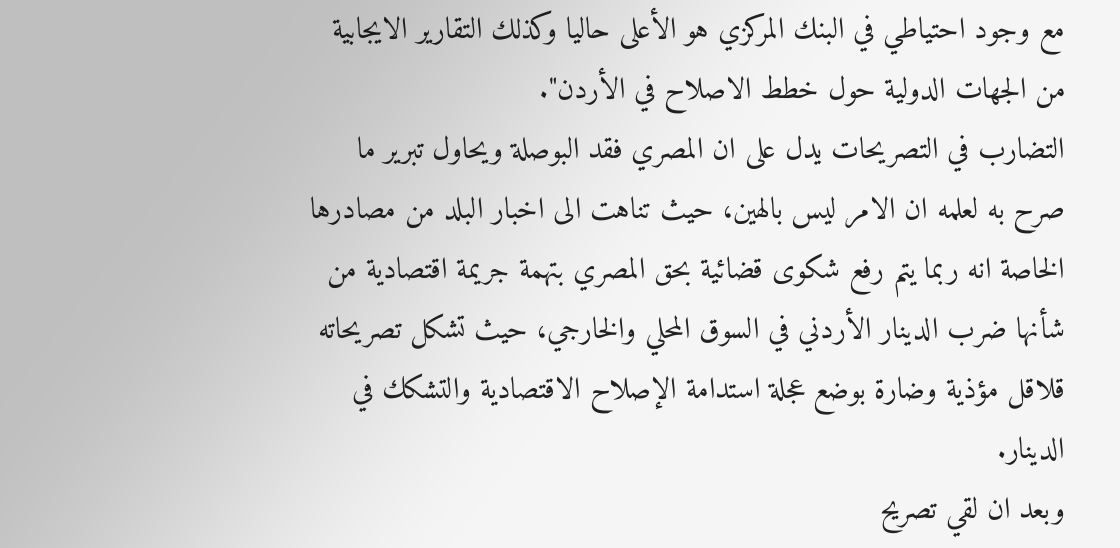مع وجود احتياطي في البنك المركزي هو الأعلى حاليا وكذلك التقارير الايجابية من الجهات الدولية حول خطط الاصلاح في الأردن".
التضارب في التصريحات يدل على ان المصري فقد البوصلة ويحاول تبرير ما صرح به لعلمه ان الامر ليس بالهين، حيث تناهت الى اخبار البلد من مصادرها الخاصة انه ربما يتم رفع شكوى قضائية بحق المصري بتهمة جريمة اقتصادية من شأنها ضرب الدينار الأردني في السوق المحلي والخارجي، حيث تشكل تصريحاته قلاقل مؤذية وضارة بوضع عجلة استدامة الإصلاح الاقتصادية والتشكك في الدينار.
وبعد ان لقي تصريح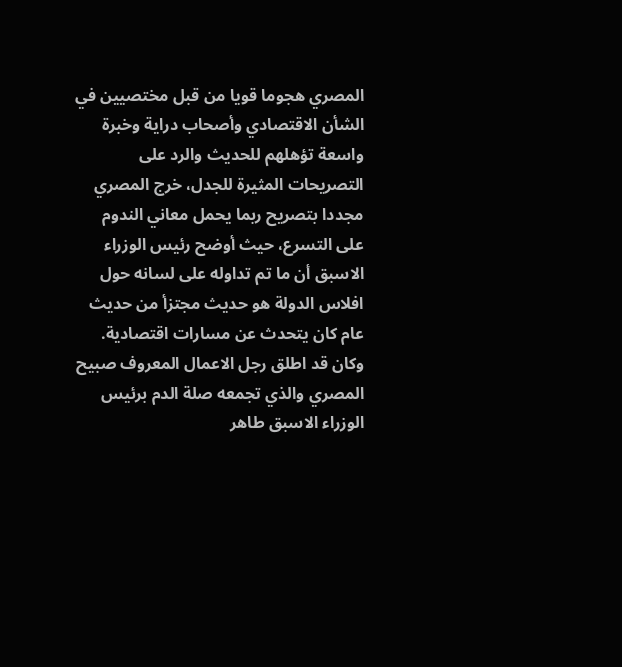المصري هجوما قويا من قبل مختصيين في الشأن الاقتصادي وأصحاب دراية وخبرة واسعة تؤهلهم للحديث والرد على التصريحات المثيرة للجدل، خرج المصري مجددا بتصريح ربما يحمل معاني الندوم على التسرع، حيث أوضح رئيس الوزراء الاسبق أن ما تم تداوله على لسانه حول افلاس الدولة هو حديث مجتزأ من حديث عام كان يتحدث عن مسارات اقتصادية.
وكان قد اطلق رجل الاعمال المعروف صبيح المصري والذي تجمعه صلة الدم برئيس الوزراء الاسبق طاهر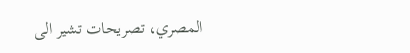المصري، تصريحات تشير الى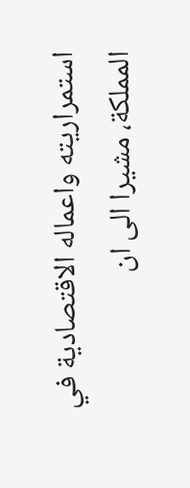استمراريته واعماله الاقتصادية في المملكة، مشيرا الى ان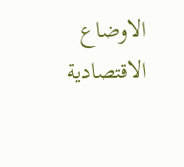الاوضاع الاقتصادية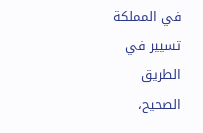في المملكة تسيير في الطريق الصحيح،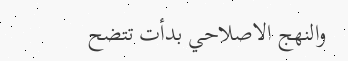والنهج الاصلاحي بدأت تتضح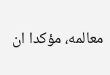معالمه، مؤكدا ان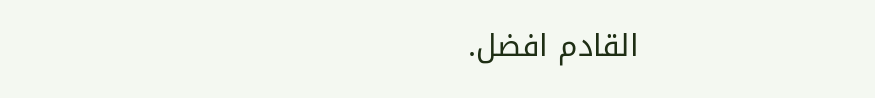القادم افضل.